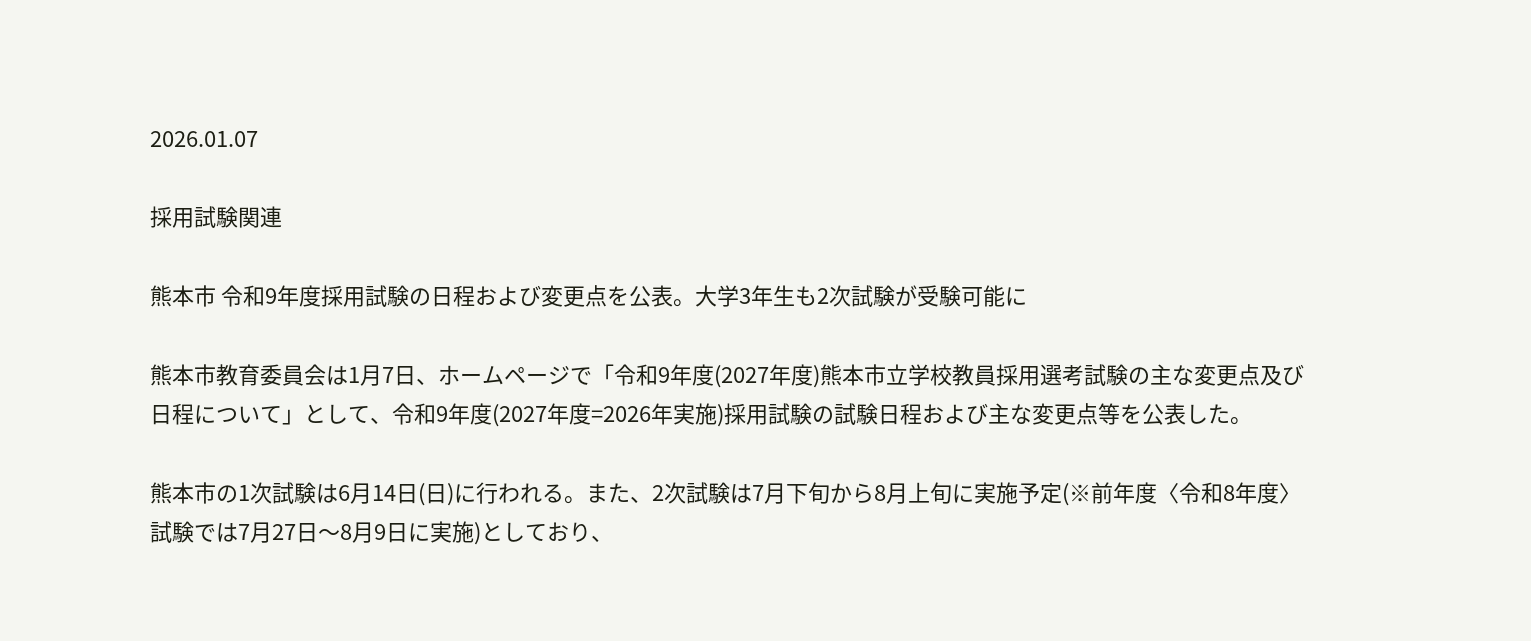2026.01.07

採用試験関連

熊本市 令和9年度採用試験の日程および変更点を公表。大学3年生も2次試験が受験可能に

熊本市教育委員会は1月7日、ホームページで「令和9年度(2027年度)熊本市立学校教員採用選考試験の主な変更点及び日程について」として、令和9年度(2027年度=2026年実施)採用試験の試験日程および主な変更点等を公表した。

熊本市の1次試験は6月14日(日)に行われる。また、2次試験は7月下旬から8月上旬に実施予定(※前年度〈令和8年度〉試験では7月27日〜8月9日に実施)としており、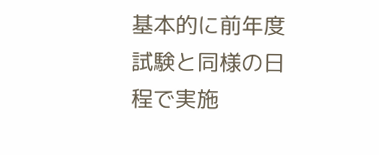基本的に前年度試験と同様の日程で実施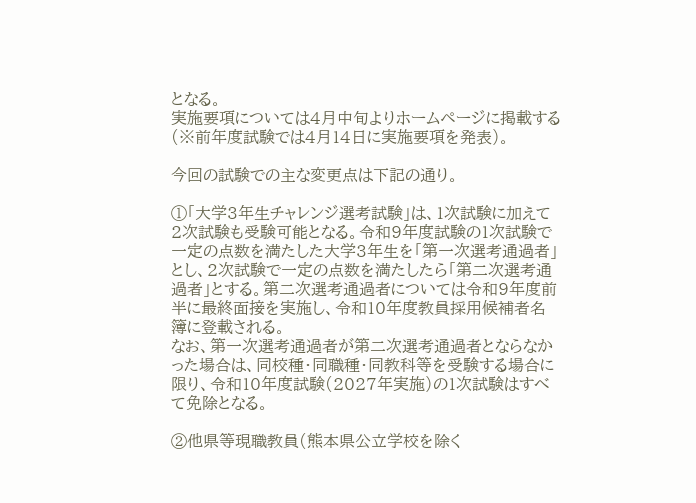となる。
実施要項については4月中旬よりホームページに掲載する(※前年度試験では4月14日に実施要項を発表)。

今回の試験での主な変更点は下記の通り。

①「大学3年生チャレンジ選考試験」は、1次試験に加えて2次試験も受験可能となる。令和9年度試験の1次試験で一定の点数を満たした大学3年生を「第一次選考通過者」とし、2次試験で一定の点数を満たしたら「第二次選考通過者」とする。第二次選考通過者については令和9年度前半に最終面接を実施し、令和10年度教員採用候補者名簿に登載される。
なお、第一次選考通過者が第二次選考通過者とならなかった場合は、同校種・同職種・同教科等を受験する場合に限り、令和10年度試験(2027年実施)の1次試験はすべて免除となる。

②他県等現職教員(熊本県公立学校を除く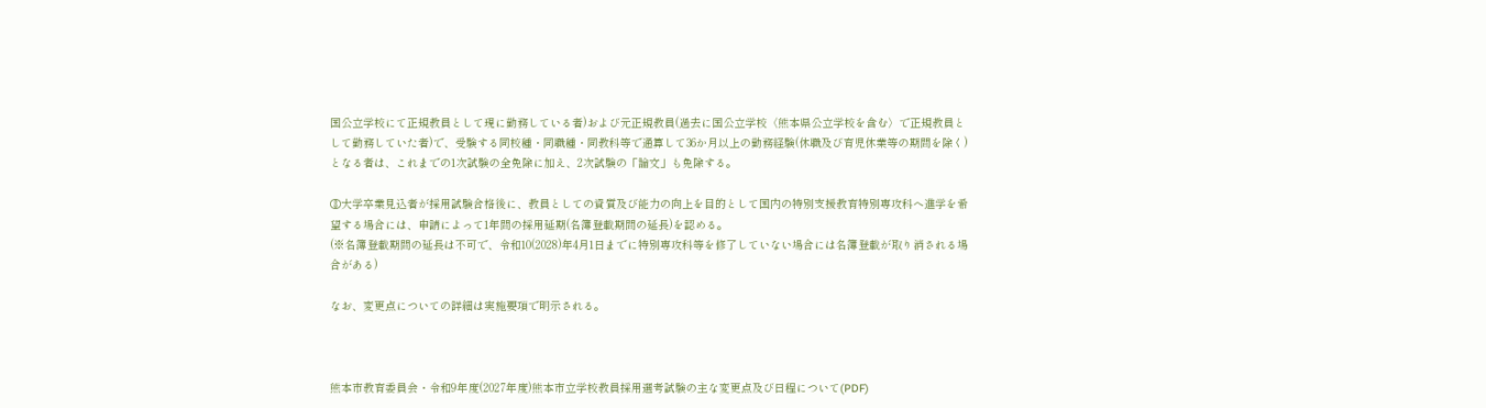国公立学校にて正規教員として現に勤務している者)および元正規教員(過去に国公立学校〈熊本県公立学校を含む〉で正規教員として勤務していた者)で、受験する同校種・同職種・同教科等で通算して36か月以上の勤務経験(休職及び育児休業等の期間を除く)となる者は、これまでの1次試験の全免除に加え、2次試験の「論文」も免除する。

③大学卒業見込者が採用試験合格後に、教員としての資質及び能力の向上を目的として国内の特別支援教育特別専攻科へ進学を希望する場合には、申請によって1年間の採用延期(名簿登載期間の延長)を認める。
(※名簿登載期間の延長は不可で、令和10(2028)年4月1日までに特別専攻科等を修了していない場合には名簿登載が取り消される場合がある)

なお、変更点についての詳細は実施要項で明示される。



熊本市教育委員会・令和9年度(2027年度)熊本市立学校教員採用選考試験の主な変更点及び日程について(PDF)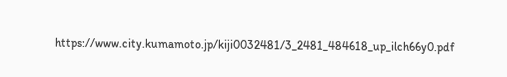https://www.city.kumamoto.jp/kiji0032481/3_2481_484618_up_ilch66y0.pdf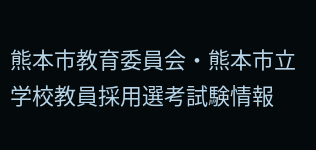熊本市教育委員会・熊本市立学校教員採用選考試験情報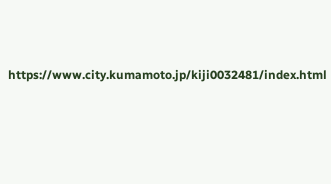https://www.city.kumamoto.jp/kiji0032481/index.html